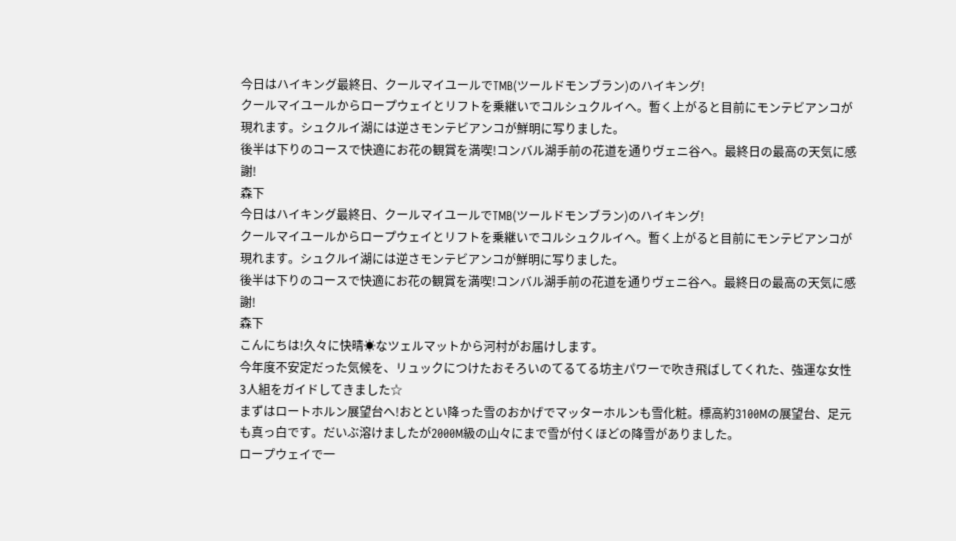今日はハイキング最終日、クールマイユールでTMB(ツールドモンブラン)のハイキング!
クールマイユールからロープウェイとリフトを乗継いでコルシュクルイへ。暫く上がると目前にモンテビアンコが現れます。シュクルイ湖には逆さモンテビアンコが鮮明に写りました。
後半は下りのコースで快適にお花の観賞を満喫!コンバル湖手前の花道を通りヴェニ谷へ。最終日の最高の天気に感謝!
森下
今日はハイキング最終日、クールマイユールでTMB(ツールドモンブラン)のハイキング!
クールマイユールからロープウェイとリフトを乗継いでコルシュクルイへ。暫く上がると目前にモンテビアンコが現れます。シュクルイ湖には逆さモンテビアンコが鮮明に写りました。
後半は下りのコースで快適にお花の観賞を満喫!コンバル湖手前の花道を通りヴェニ谷へ。最終日の最高の天気に感謝!
森下
こんにちは!久々に快晴☀なツェルマットから河村がお届けします。
今年度不安定だった気候を、リュックにつけたおそろいのてるてる坊主パワーで吹き飛ばしてくれた、強運な女性3人組をガイドしてきました☆
まずはロートホルン展望台へ!おととい降った雪のおかげでマッターホルンも雪化粧。標高約3100Mの展望台、足元も真っ白です。だいぶ溶けましたが2000M級の山々にまで雪が付くほどの降雪がありました。
ロープウェイで一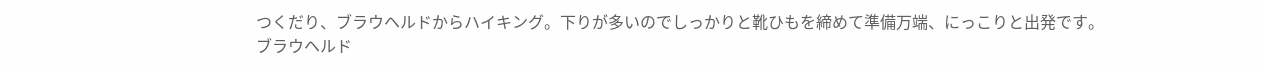つくだり、ブラウヘルドからハイキング。下りが多いのでしっかりと靴ひもを締めて準備万端、にっこりと出発です。
ブラウヘルド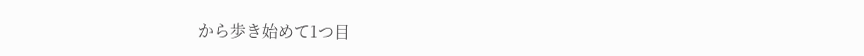から歩き始めて1つ目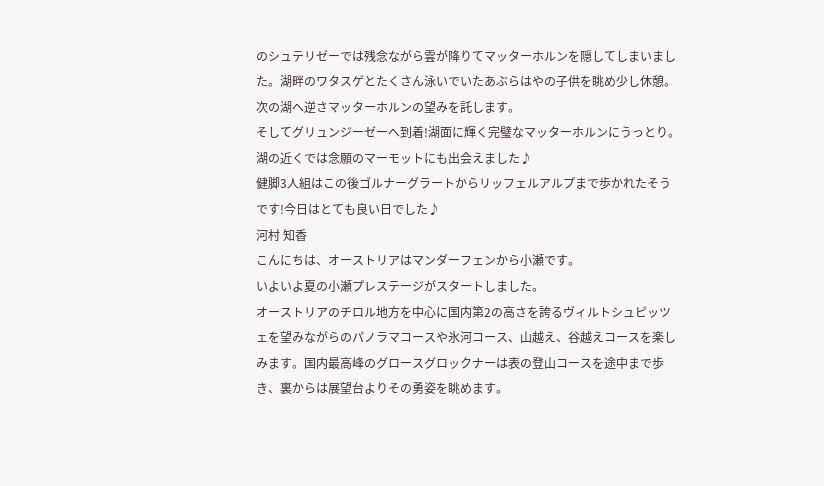のシュテリゼーでは残念ながら雲が降りてマッターホルンを隠してしまいました。湖畔のワタスゲとたくさん泳いでいたあぶらはやの子供を眺め少し休憩。次の湖へ逆さマッターホルンの望みを託します。
そしてグリュンジーゼーへ到着!湖面に輝く完璧なマッターホルンにうっとり。
湖の近くでは念願のマーモットにも出会えました♪
健脚3人組はこの後ゴルナーグラートからリッフェルアルプまで歩かれたそうです!今日はとても良い日でした♪
河村 知香
こんにちは、オーストリアはマンダーフェンから小瀬です。
いよいよ夏の小瀬プレステージがスタートしました。
オーストリアのチロル地方を中心に国内第2の高さを誇るヴィルトシュピッツェを望みながらのパノラマコースや氷河コース、山越え、谷越えコースを楽しみます。国内最高峰のグロースグロックナーは表の登山コースを途中まで歩き、裏からは展望台よりその勇姿を眺めます。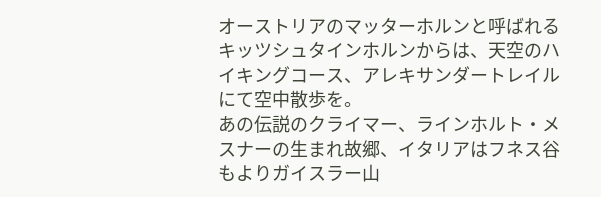オーストリアのマッターホルンと呼ばれるキッツシュタインホルンからは、天空のハイキングコース、アレキサンダートレイルにて空中散歩を。
あの伝説のクライマー、ラインホルト・メスナーの生まれ故郷、イタリアはフネス谷もよりガイスラー山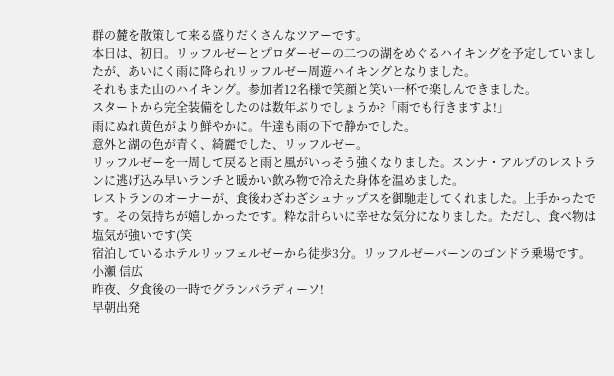群の麓を散策して来る盛りだくさんなツアーです。
本日は、初日。リッフルゼーとプロダーゼーの二つの湖をめぐるハイキングを予定していましたが、あいにく雨に降られリッフルゼー周遊ハイキングとなりました。
それもまた山のハイキング。参加者12名様で笑顔と笑い一杯で楽しんできました。
スタートから完全装備をしたのは数年ぶりでしょうか?「雨でも行きますよ!」
雨にぬれ黄色がより鮮やかに。牛達も雨の下で静かでした。
意外と湖の色が青く、綺麗でした、リッフルゼー。
リッフルゼーを一周して戻ると雨と風がいっそう強くなりました。スンナ・アルプのレストランに逃げ込み早いランチと暖かい飲み物で冷えた身体を温めました。
レストランのオーナーが、食後わざわざシュナップスを御馳走してくれました。上手かったです。その気持ちが嬉しかったです。粋な計らいに幸せな気分になりました。ただし、食べ物は塩気が強いです(笑
宿泊しているホテルリッフェルゼーから徒歩3分。リッフルゼーバーンのゴンドラ乗場です。
小瀬 信広
昨夜、夕食後の一時でグランパラディーソ!
早朝出発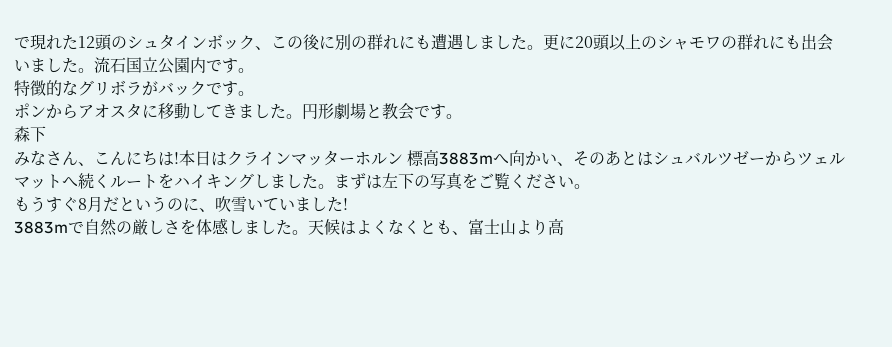で現れた12頭のシュタインボック、この後に別の群れにも遭遇しました。更に20頭以上のシャモワの群れにも出会いました。流石国立公園内です。
特徴的なグリボラがバックです。
ポンからアオスタに移動してきました。円形劇場と教会です。
森下
みなさん、こんにちは!本日はクラインマッターホルン 標高3883mへ向かい、そのあとはシュバルツゼーからツェルマットへ続くルートをハイキングしました。まずは左下の写真をご覧ください。
もうすぐ8月だというのに、吹雪いていました!
3883mで自然の厳しさを体感しました。天候はよくなくとも、富士山より高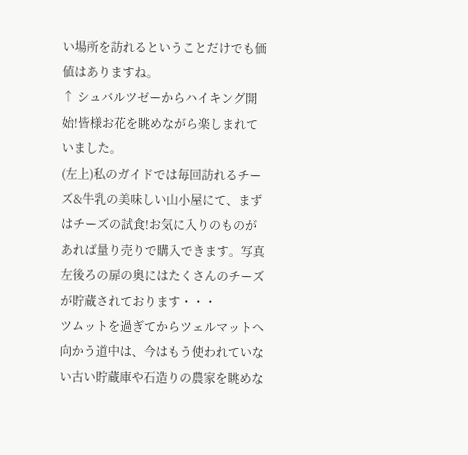い場所を訪れるということだけでも価値はありますね。
↑ シュバルツゼーからハイキング開始!皆様お花を眺めながら楽しまれていました。
(左上)私のガイドでは毎回訪れるチーズ&牛乳の美味しい山小屋にて、まずはチーズの試食!お気に入りのものがあれば量り売りで購入できます。写真左後ろの扉の奥にはたくさんのチーズが貯蔵されております・・・
ツムットを過ぎてからツェルマットへ向かう道中は、今はもう使われていない古い貯蔵庫や石造りの農家を眺めな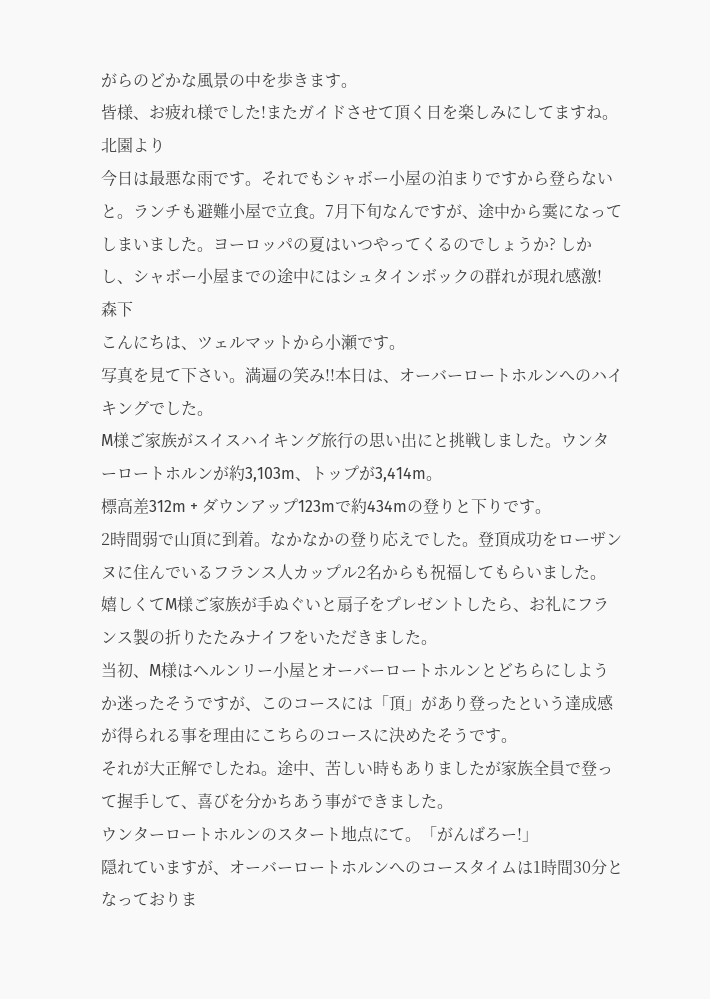がらのどかな風景の中を歩きます。
皆様、お疲れ様でした!またガイドさせて頂く日を楽しみにしてますね。
北園より
今日は最悪な雨です。それでもシャボー小屋の泊まりですから登らないと。ランチも避難小屋で立食。7月下旬なんですが、途中から霙になってしまいました。ヨーロッパの夏はいつやってくるのでしょうか? しかし、シャボー小屋までの途中にはシュタインボックの群れが現れ感激!
森下
こんにちは、ツェルマットから小瀬です。
写真を見て下さい。満遍の笑み!!本日は、オーバーロートホルンへのハイキングでした。
M様ご家族がスイスハイキング旅行の思い出にと挑戦しました。ウンターロートホルンが約3,103m、トップが3,414m。
標高差312m + ダウンアップ123mで約434mの登りと下りです。
2時間弱で山頂に到着。なかなかの登り応えでした。登頂成功をローザンヌに住んでいるフランス人カップル2名からも祝福してもらいました。
嬉しくてM様ご家族が手ぬぐいと扇子をプレゼントしたら、お礼にフランス製の折りたたみナイフをいただきました。
当初、M様はヘルンリー小屋とオーバーロートホルンとどちらにしようか迷ったそうですが、このコースには「頂」があり登ったという達成感が得られる事を理由にこちらのコースに決めたそうです。
それが大正解でしたね。途中、苦しい時もありましたが家族全員で登って握手して、喜びを分かちあう事ができました。
ウンターロートホルンのスタート地点にて。「がんばろー!」
隠れていますが、オーバーロートホルンへのコースタイムは1時間30分となっておりま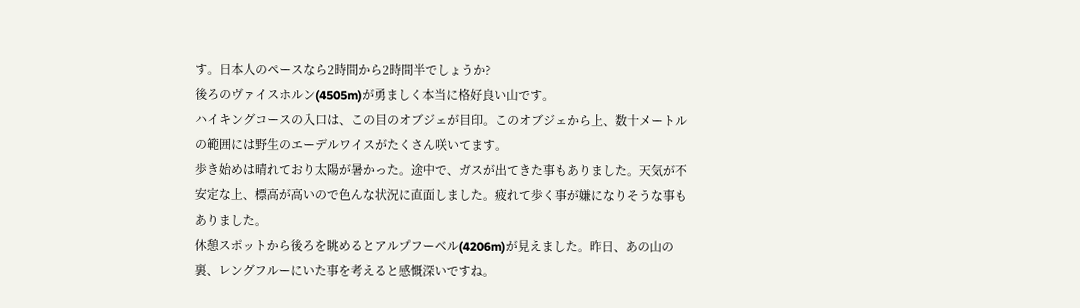す。日本人のペースなら2時間から2時間半でしょうか?
後ろのヴァイスホルン(4505m)が勇ましく本当に格好良い山です。
ハイキングコースの入口は、この目のオブジェが目印。このオブジェから上、数十メートルの範囲には野生のエーデルワイスがたくさん咲いてます。
歩き始めは晴れており太陽が暑かった。途中で、ガスが出てきた事もありました。天気が不安定な上、標高が高いので色んな状況に直面しました。疲れて歩く事が嫌になりそうな事もありました。
休憩スポットから後ろを眺めるとアルプフーベル(4206m)が見えました。昨日、あの山の裏、レングフルーにいた事を考えると感慨深いですね。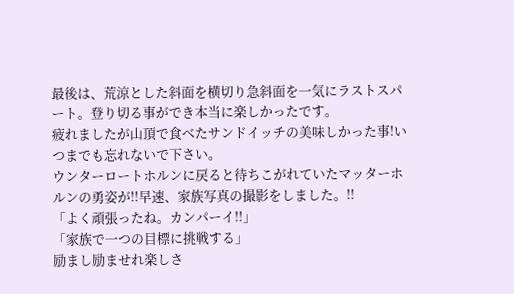最後は、荒涼とした斜面を横切り急斜面を一気にラストスパート。登り切る事ができ本当に楽しかったです。
疲れましたが山頂で食べたサンドイッチの美味しかった事!いつまでも忘れないで下さい。
ウンターロートホルンに戻ると待ちこがれていたマッターホルンの勇姿が!!早速、家族写真の撮影をしました。!!
「よく頑張ったね。カンパーイ!!」
「家族で一つの目標に挑戦する」
励まし励ませれ楽しさ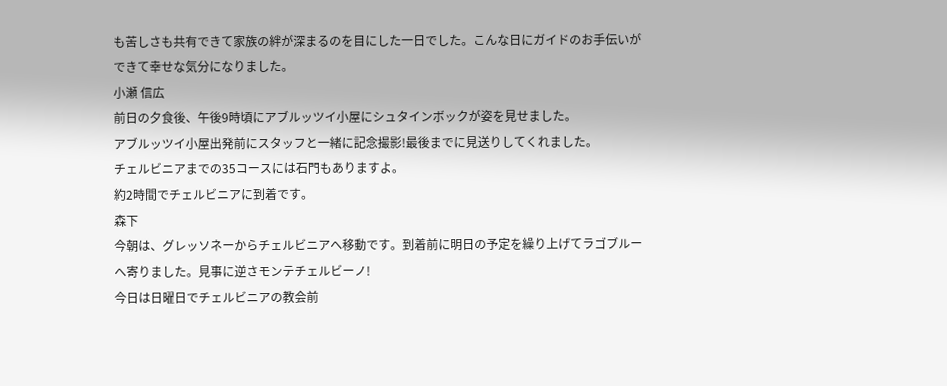も苦しさも共有できて家族の絆が深まるのを目にした一日でした。こんな日にガイドのお手伝いができて幸せな気分になりました。
小瀬 信広
前日の夕食後、午後9時頃にアブルッツイ小屋にシュタインボックが姿を見せました。
アブルッツイ小屋出発前にスタッフと一緒に記念撮影!最後までに見送りしてくれました。
チェルビニアまでの35コースには石門もありますよ。
約2時間でチェルビニアに到着です。
森下
今朝は、グレッソネーからチェルビニアへ移動です。到着前に明日の予定を繰り上げてラゴブルーへ寄りました。見事に逆さモンテチェルビーノ!
今日は日曜日でチェルビニアの教会前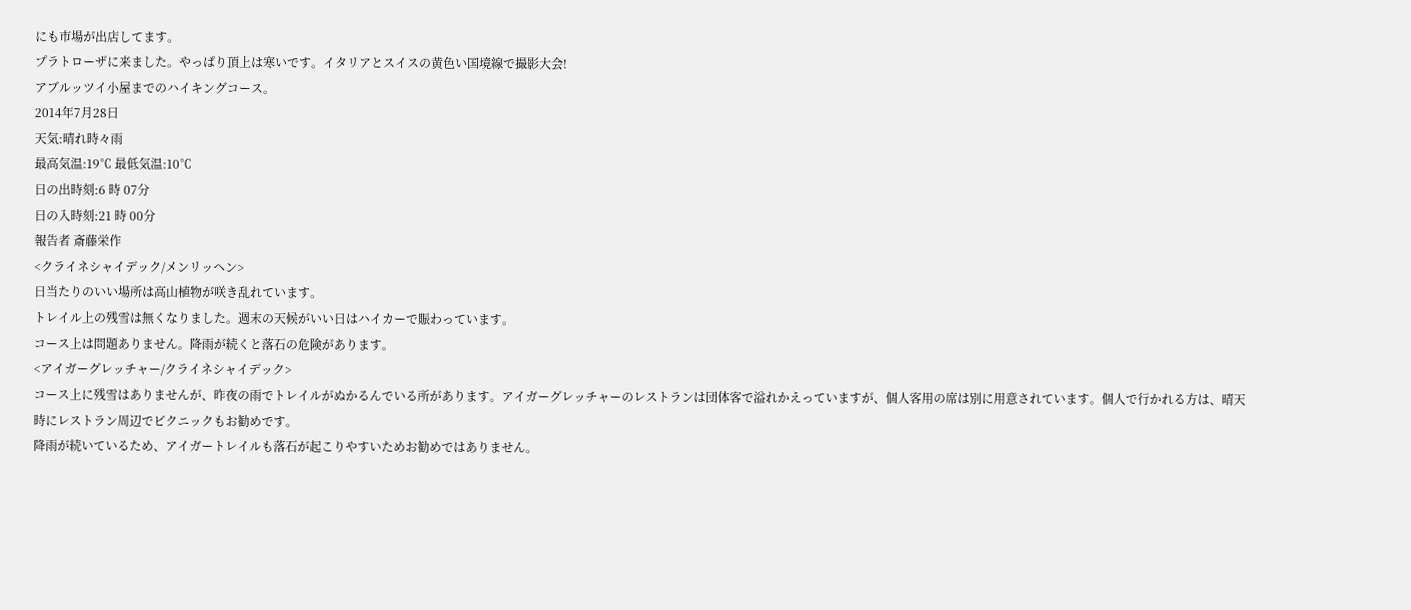にも市場が出店してます。
プラトローザに来ました。やっぱり頂上は寒いです。イタリアとスイスの黄色い国境線で撮影大会!
アブルッツイ小屋までのハイキングコース。
2014年7月28日
天気:晴れ時々雨
最高気温:19℃ 最低気温:10℃
日の出時刻:6 時 07分
日の入時刻:21 時 00分
報告者 斎藤栄作
<クライネシャイデック/メンリッヘン>
日当たりのいい場所は高山植物が咲き乱れています。
トレイル上の残雪は無くなりました。週末の天候がいい日はハイカーで賑わっています。
コース上は問題ありません。降雨が続くと落石の危険があります。
<アイガーグレッチャー/クライネシャイデック>
コース上に残雪はありませんが、昨夜の雨でトレイルがぬかるんでいる所があります。アイガーグレッチャーのレストランは団体客で溢れかえっていますが、個人客用の席は別に用意されています。個人で行かれる方は、晴天時にレストラン周辺でピクニックもお勧めです。
降雨が続いているため、アイガートレイルも落石が起こりやすいためお勧めではありません。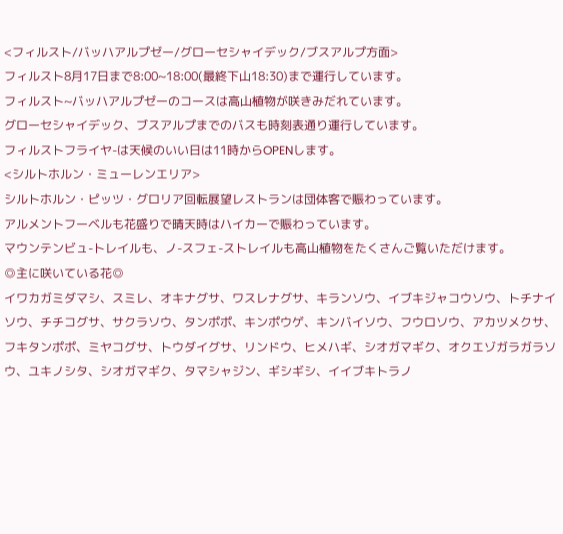<フィルスト/バッハアルプゼー/グローセシャイデック/ブスアルプ方面>
フィルスト8月17日まで8:00~18:00(最終下山18:30)まで運行しています。
フィルスト~バッハアルプゼーのコースは高山植物が咲きみだれています。
グローセシャイデック、ブスアルプまでのバスも時刻表通り運行しています。
フィルストフライヤ-は天候のいい日は11時からOPENします。
<シルトホルン・ミューレンエリア>
シルトホルン・ピッツ・グロリア回転展望レストランは団体客で賑わっています。
アルメントフーベルも花盛りで晴天時はハイカーで賑わっています。
マウンテンビュ-トレイルも、ノ-スフェ-ストレイルも高山植物をたくさんご覧いただけます。
◎主に咲いている花◎
イワカガミダマシ、スミレ、オキナグサ、ワスレナグサ、キランソウ、イブキジャコウソウ、トチナイソウ、チチコグサ、サクラソウ、タンポポ、キンポウゲ、キンバイソウ、フウロソウ、アカツメクサ、フキタンポポ、ミヤコグサ、トウダイグサ、リンドウ、ヒメハギ、シオガマギク、オクエゾガラガラソウ、ユキノシタ、シオガマギク、タマシャジン、ギシギシ、イイブキトラノ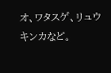オ、ワタスゲ、リュウキンカなど。